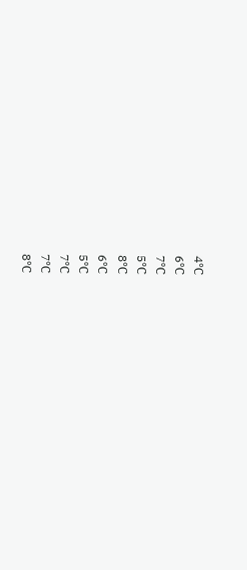4℃
6℃
7℃
5℃
8℃
6℃
5℃
7℃
7℃
8℃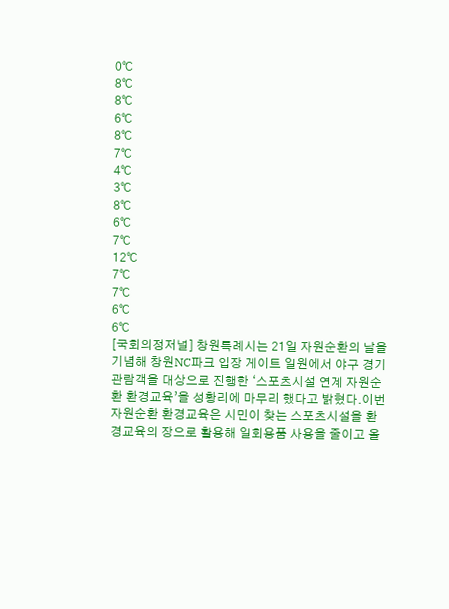0℃
8℃
8℃
6℃
8℃
7℃
4℃
3℃
8℃
6℃
7℃
12℃
7℃
7℃
6℃
6℃
[국회의정저널] 창원특례시는 21일 자원순환의 날을 기념해 창원NC파크 입장 게이트 일원에서 야구 경기 관람객을 대상으로 진행한 ‘스포츠시설 연계 자원순환 환경교육’을 성황리에 마무리 했다고 밝혔다.이번 자원순환 환경교육은 시민이 찾는 스포츠시설을 환경교육의 장으로 활용해 일회용품 사용을 줄이고 올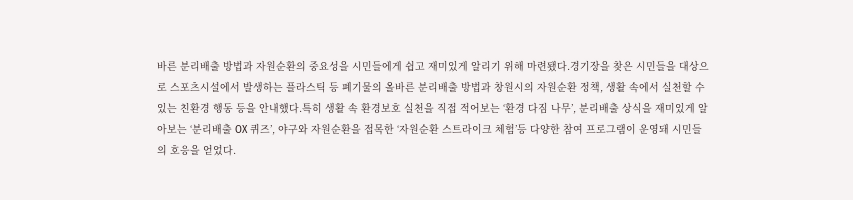바른 분리배출 방법과 자원순환의 중요성을 시민들에게 쉽고 재미있게 알리기 위해 마련됐다.경기장을 찾은 시민들을 대상으로 스포츠시설에서 발생하는 플라스틱 등 폐기물의 올바른 분리배출 방법과 창원시의 자원순환 정책, 생활 속에서 실천할 수 있는 친환경 행동 등을 안내했다.특히 생활 속 환경보호 실천을 직접 적어보는 ‘환경 다짐 나무’, 분리배출 상식을 재미있게 알아보는 ‘분리배출 OX 퀴즈’, 야구와 자원순환을 접목한 ‘자원순환 스트라이크 체험’등 다양한 참여 프로그램이 운영돼 시민들의 호응을 얻었다.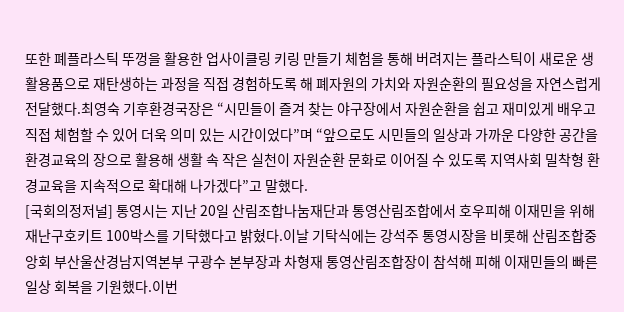또한 폐플라스틱 뚜껑을 활용한 업사이클링 키링 만들기 체험을 통해 버려지는 플라스틱이 새로운 생활용품으로 재탄생하는 과정을 직접 경험하도록 해 폐자원의 가치와 자원순환의 필요성을 자연스럽게 전달했다.최영숙 기후환경국장은 “시민들이 즐겨 찾는 야구장에서 자원순환을 쉽고 재미있게 배우고 직접 체험할 수 있어 더욱 의미 있는 시간이었다”며 “앞으로도 시민들의 일상과 가까운 다양한 공간을 환경교육의 장으로 활용해 생활 속 작은 실천이 자원순환 문화로 이어질 수 있도록 지역사회 밀착형 환경교육을 지속적으로 확대해 나가겠다”고 말했다.
[국회의정저널] 통영시는 지난 20일 산림조합나눔재단과 통영산림조합에서 호우피해 이재민을 위해 재난구호키트 100박스를 기탁했다고 밝혔다.이날 기탁식에는 강석주 통영시장을 비롯해 산림조합중앙회 부산울산경남지역본부 구광수 본부장과 차형재 통영산림조합장이 참석해 피해 이재민들의 빠른 일상 회복을 기원했다.이번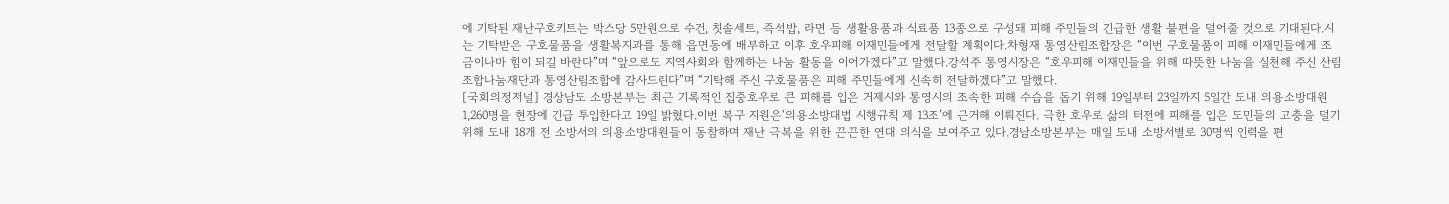에 기탁된 재난구호키트는 박스당 5만원으로 수건, 칫솔세트, 즉석밥, 라면 등 생활용품과 식료품 13종으로 구성돼 피해 주민들의 긴급한 생활 불편을 덜어줄 것으로 기대된다.시는 기탁받은 구호물품을 생활복지과를 통해 읍면동에 배부하고 이후 호우피해 이재민들에게 전달할 계획이다.차형재 통영산림조합장은 “이번 구호물품이 피해 이재민들에게 조금이나마 힘이 되길 바란다”며 “앞으로도 지역사회와 함께하는 나눔 활동을 이어가겠다”고 말했다.강석주 통영시장은 “호우피해 이재민들을 위해 따뜻한 나눔을 실천해 주신 산림조합나눔재단과 통영산림조합에 감사드린다”며 “기탁해 주신 구호물품은 피해 주민들에게 신속히 전달하겠다”고 말했다.
[국회의정저널] 경상남도 소방본부는 최근 기록적인 집중호우로 큰 피해를 입은 거제시와 통영시의 조속한 피해 수습을 돕기 위해 19일부터 23일까지 5일간 도내 의용소방대원 1,260명을 현장에 긴급 투입한다고 19일 밝혔다.이번 복구 지원은‘의용소방대법 시행규칙 제 13조’에 근거해 이뤄진다. 극한 호우로 삶의 터전에 피해를 입은 도민들의 고충을 덜기 위해 도내 18개 전 소방서의 의용소방대원들이 동참하며 재난 극복을 위한 끈끈한 연대 의식을 보여주고 있다.경남소방본부는 매일 도내 소방서별로 30명씩 인력을 편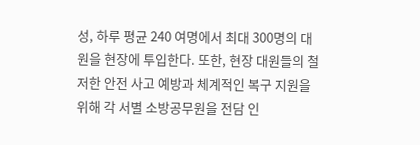성, 하루 평균 240 여명에서 최대 300명의 대원을 현장에 투입한다. 또한, 현장 대원들의 철저한 안전 사고 예방과 체계적인 복구 지원을 위해 각 서별 소방공무원을 전담 인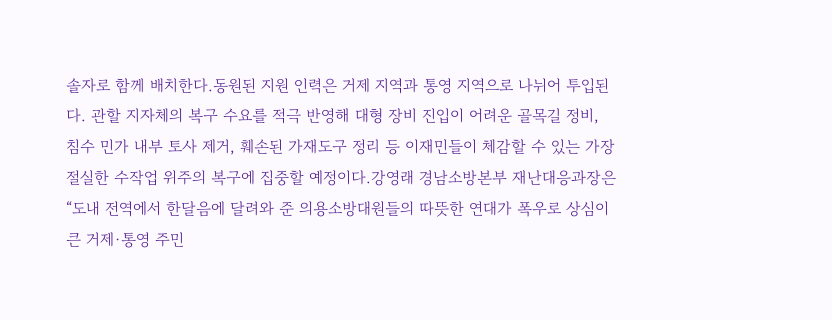솔자로 함께 배치한다.동원된 지원 인력은 거제 지역과 통영 지역으로 나뉘어 투입된다. 관할 지자체의 복구 수요를 적극 반영해 대형 장비 진입이 어려운 골목길 정비, 침수 민가 내부 토사 제거, 훼손된 가재도구 정리 등 이재민들이 체감할 수 있는 가장 절실한 수작업 위주의 복구에 집중할 예정이다.강영래 경남소방본부 재난대응과장은“도내 전역에서 한달음에 달려와 준 의용소방대원들의 따뜻한 연대가 폭우로 상심이 큰 거제·통영 주민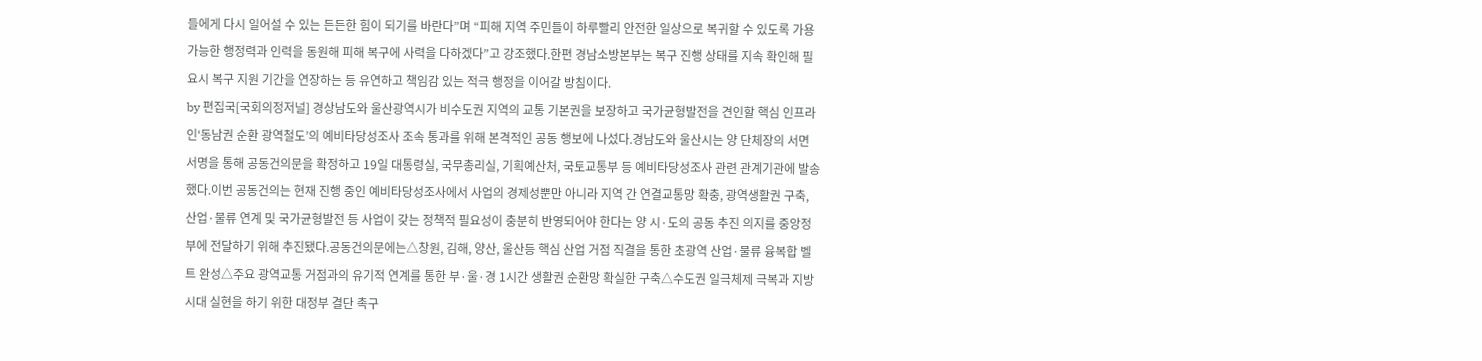들에게 다시 일어설 수 있는 든든한 힘이 되기를 바란다”며 “피해 지역 주민들이 하루빨리 안전한 일상으로 복귀할 수 있도록 가용 가능한 행정력과 인력을 동원해 피해 복구에 사력을 다하겠다”고 강조했다.한편 경남소방본부는 복구 진행 상태를 지속 확인해 필요시 복구 지원 기간을 연장하는 등 유연하고 책임감 있는 적극 행정을 이어갈 방침이다.
by 편집국[국회의정저널] 경상남도와 울산광역시가 비수도권 지역의 교통 기본권을 보장하고 국가균형발전을 견인할 핵심 인프라인‘동남권 순환 광역철도’의 예비타당성조사 조속 통과를 위해 본격적인 공동 행보에 나섰다.경남도와 울산시는 양 단체장의 서면 서명을 통해 공동건의문을 확정하고 19일 대통령실, 국무총리실, 기획예산처, 국토교통부 등 예비타당성조사 관련 관계기관에 발송했다.이번 공동건의는 현재 진행 중인 예비타당성조사에서 사업의 경제성뿐만 아니라 지역 간 연결교통망 확충, 광역생활권 구축, 산업·물류 연계 및 국가균형발전 등 사업이 갖는 정책적 필요성이 충분히 반영되어야 한다는 양 시·도의 공동 추진 의지를 중앙정부에 전달하기 위해 추진됐다.공동건의문에는△창원, 김해, 양산, 울산등 핵심 산업 거점 직결을 통한 초광역 산업·물류 융복합 벨트 완성△주요 광역교통 거점과의 유기적 연계를 통한 부·울·경 1시간 생활권 순환망 확실한 구축△수도권 일극체제 극복과 지방시대 실현을 하기 위한 대정부 결단 촉구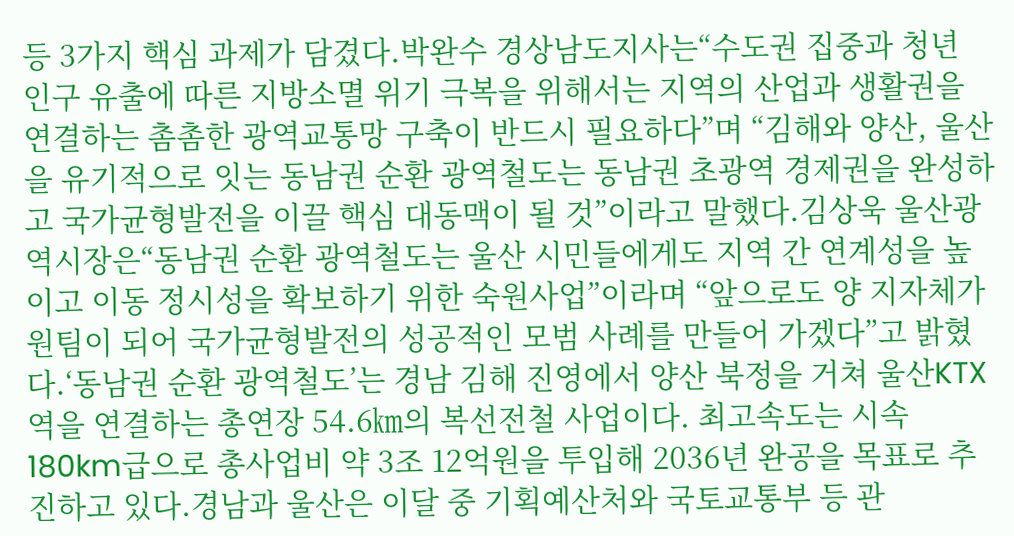등 3가지 핵심 과제가 담겼다.박완수 경상남도지사는“수도권 집중과 청년 인구 유출에 따른 지방소멸 위기 극복을 위해서는 지역의 산업과 생활권을 연결하는 촘촘한 광역교통망 구축이 반드시 필요하다”며 “김해와 양산, 울산을 유기적으로 잇는 동남권 순환 광역철도는 동남권 초광역 경제권을 완성하고 국가균형발전을 이끌 핵심 대동맥이 될 것”이라고 말했다.김상욱 울산광역시장은“동남권 순환 광역철도는 울산 시민들에게도 지역 간 연계성을 높이고 이동 정시성을 확보하기 위한 숙원사업”이라며 “앞으로도 양 지자체가 원팀이 되어 국가균형발전의 성공적인 모범 사례를 만들어 가겠다”고 밝혔다.‘동남권 순환 광역철도’는 경남 김해 진영에서 양산 북정을 거쳐 울산KTX역을 연결하는 총연장 54.6㎞의 복선전철 사업이다. 최고속도는 시속 180km급으로 총사업비 약 3조 12억원을 투입해 2036년 완공을 목표로 추진하고 있다.경남과 울산은 이달 중 기획예산처와 국토교통부 등 관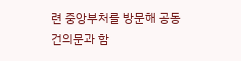련 중앙부처를 방문해 공동건의문과 함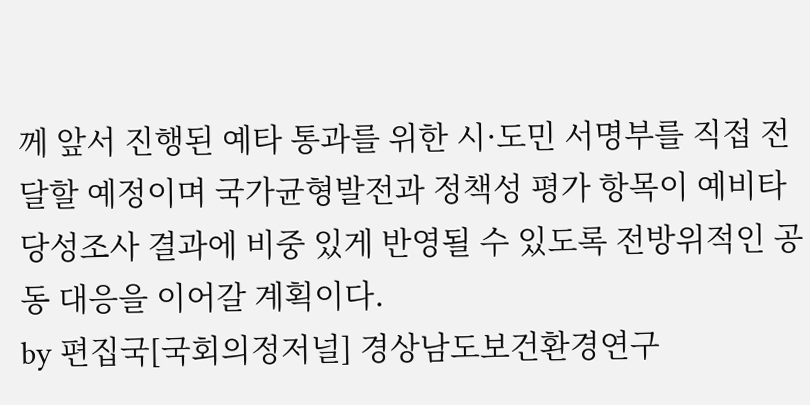께 앞서 진행된 예타 통과를 위한 시·도민 서명부를 직접 전달할 예정이며 국가균형발전과 정책성 평가 항목이 예비타당성조사 결과에 비중 있게 반영될 수 있도록 전방위적인 공동 대응을 이어갈 계획이다.
by 편집국[국회의정저널] 경상남도보건환경연구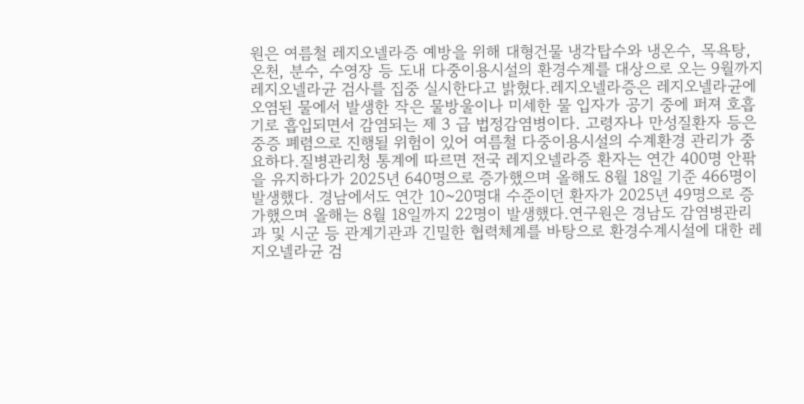원은 여름철 레지오넬라증 예방을 위해 대형건물 냉각탑수와 냉온수, 목욕탕, 온천, 분수, 수영장 등 도내 다중이용시설의 환경수계를 대상으로 오는 9월까지 레지오넬라균 검사를 집중 실시한다고 밝혔다.레지오넬라증은 레지오넬라균에 오염된 물에서 발생한 작은 물방울이나 미세한 물 입자가 공기 중에 퍼져 호흡기로 흡입되면서 감염되는 제 3 급 법정감염병이다. 고령자나 만성질환자 등은 중증 폐렴으로 진행될 위험이 있어 여름철 다중이용시설의 수계환경 관리가 중요하다.질병관리청 통계에 따르면 전국 레지오넬라증 환자는 연간 400명 안팎을 유지하다가 2025년 640명으로 증가했으며 올해도 8월 18일 기준 466명이 발생했다. 경남에서도 연간 10~20명대 수준이던 환자가 2025년 49명으로 증가했으며 올해는 8월 18일까지 22명이 발생했다.연구원은 경남도 감염병관리과 및 시군 등 관계기관과 긴밀한 협력체계를 바탕으로 환경수계시설에 대한 레지오넬라균 검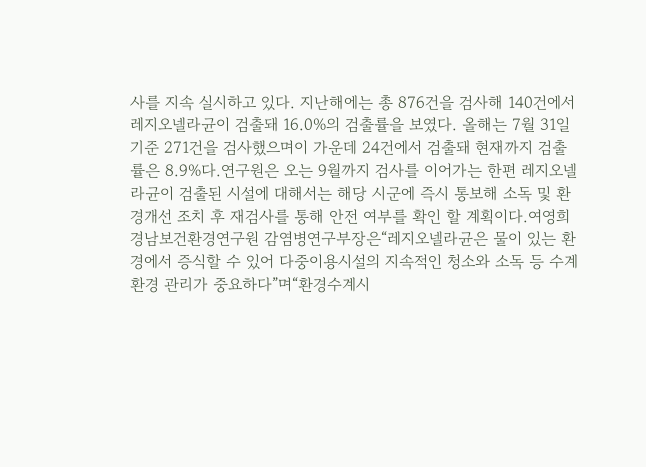사를 지속 실시하고 있다. 지난해에는 총 876건을 검사해 140건에서 레지오넬라균이 검출돼 16.0%의 검출률을 보였다. 올해는 7월 31일 기준 271건을 검사했으며이 가운데 24건에서 검출돼 현재까지 검출률은 8.9%다.연구원은 오는 9월까지 검사를 이어가는 한편 레지오넬라균이 검출된 시설에 대해서는 해당 시군에 즉시 통보해 소독 및 환경개선 조치 후 재검사를 통해 안전 여부를 확인 할 계획이다.여영희 경남보건환경연구원 감염병연구부장은“레지오넬라균은 물이 있는 환경에서 증식할 수 있어 다중이용시설의 지속적인 청소와 소독 등 수계환경 관리가 중요하다”며“환경수계시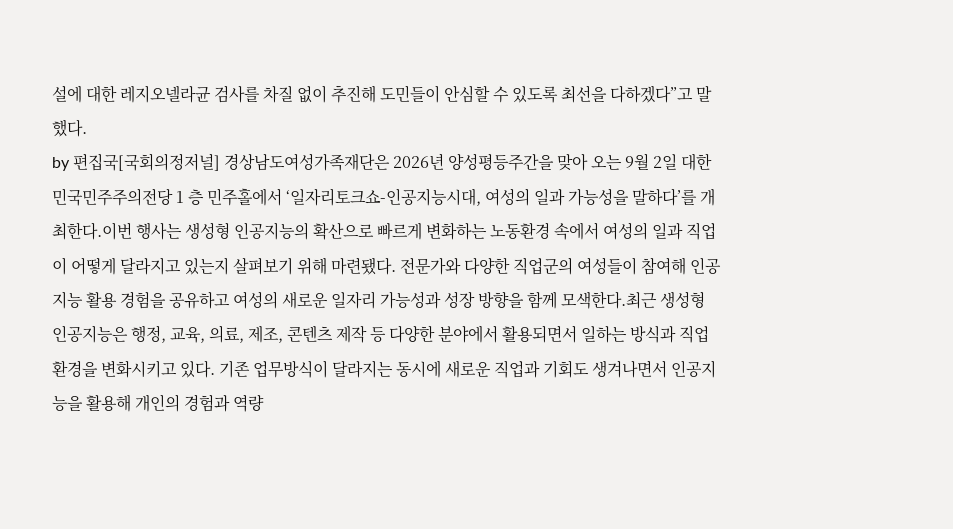설에 대한 레지오넬라균 검사를 차질 없이 추진해 도민들이 안심할 수 있도록 최선을 다하겠다”고 말했다.
by 편집국[국회의정저널] 경상남도여성가족재단은 2026년 양성평등주간을 맞아 오는 9월 2일 대한민국민주주의전당 1 층 민주홀에서 ‘일자리토크쇼-인공지능시대, 여성의 일과 가능성을 말하다’를 개최한다.이번 행사는 생성형 인공지능의 확산으로 빠르게 변화하는 노동환경 속에서 여성의 일과 직업이 어떻게 달라지고 있는지 살펴보기 위해 마련됐다. 전문가와 다양한 직업군의 여성들이 참여해 인공지능 활용 경험을 공유하고 여성의 새로운 일자리 가능성과 성장 방향을 함께 모색한다.최근 생성형 인공지능은 행정, 교육, 의료, 제조, 콘텐츠 제작 등 다양한 분야에서 활용되면서 일하는 방식과 직업 환경을 변화시키고 있다. 기존 업무방식이 달라지는 동시에 새로운 직업과 기회도 생겨나면서 인공지능을 활용해 개인의 경험과 역량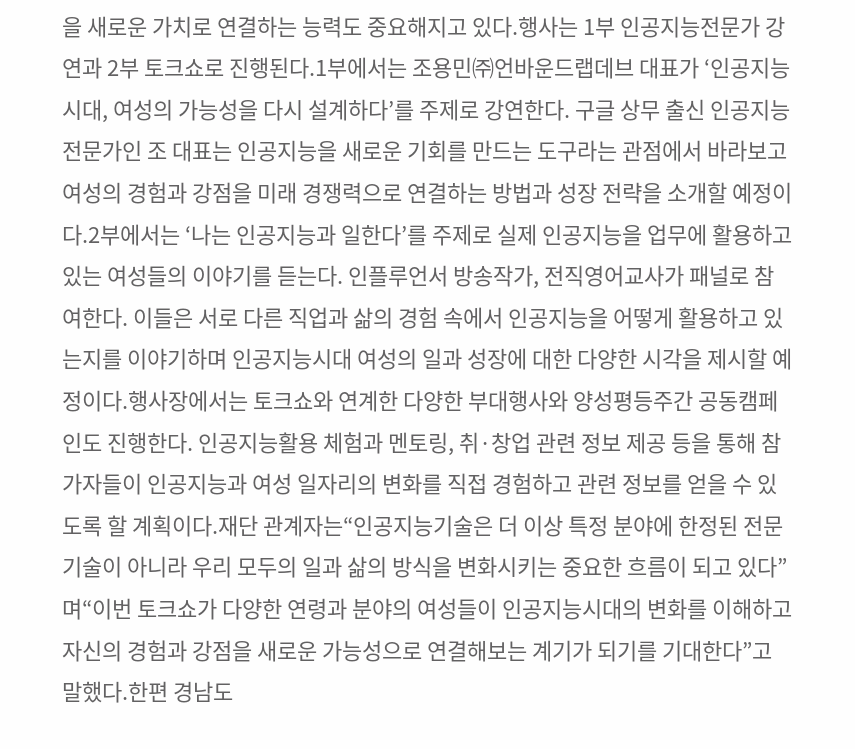을 새로운 가치로 연결하는 능력도 중요해지고 있다.행사는 1부 인공지능전문가 강연과 2부 토크쇼로 진행된다.1부에서는 조용민㈜언바운드랩데브 대표가 ‘인공지능 시대, 여성의 가능성을 다시 설계하다’를 주제로 강연한다. 구글 상무 출신 인공지능전문가인 조 대표는 인공지능을 새로운 기회를 만드는 도구라는 관점에서 바라보고 여성의 경험과 강점을 미래 경쟁력으로 연결하는 방법과 성장 전략을 소개할 예정이다.2부에서는 ‘나는 인공지능과 일한다’를 주제로 실제 인공지능을 업무에 활용하고 있는 여성들의 이야기를 듣는다. 인플루언서 방송작가, 전직영어교사가 패널로 참여한다. 이들은 서로 다른 직업과 삶의 경험 속에서 인공지능을 어떻게 활용하고 있는지를 이야기하며 인공지능시대 여성의 일과 성장에 대한 다양한 시각을 제시할 예정이다.행사장에서는 토크쇼와 연계한 다양한 부대행사와 양성평등주간 공동캠페인도 진행한다. 인공지능활용 체험과 멘토링, 취·창업 관련 정보 제공 등을 통해 참가자들이 인공지능과 여성 일자리의 변화를 직접 경험하고 관련 정보를 얻을 수 있도록 할 계획이다.재단 관계자는“인공지능기술은 더 이상 특정 분야에 한정된 전문기술이 아니라 우리 모두의 일과 삶의 방식을 변화시키는 중요한 흐름이 되고 있다”며“이번 토크쇼가 다양한 연령과 분야의 여성들이 인공지능시대의 변화를 이해하고 자신의 경험과 강점을 새로운 가능성으로 연결해보는 계기가 되기를 기대한다”고 말했다.한편 경남도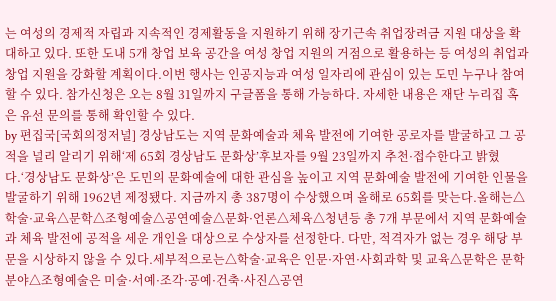는 여성의 경제적 자립과 지속적인 경제활동을 지원하기 위해 장기근속 취업장려금 지원 대상을 확대하고 있다. 또한 도내 5개 창업 보육 공간을 여성 창업 지원의 거점으로 활용하는 등 여성의 취업과 창업 지원을 강화할 계획이다.이번 행사는 인공지능과 여성 일자리에 관심이 있는 도민 누구나 참여할 수 있다. 참가신청은 오는 8월 31일까지 구글폼을 통해 가능하다. 자세한 내용은 재단 누리집 혹은 유선 문의를 통해 확인할 수 있다.
by 편집국[국회의정저널] 경상남도는 지역 문화예술과 체육 발전에 기여한 공로자를 발굴하고 그 공적을 널리 알리기 위해‘제 65회 경상남도 문화상’후보자를 9월 23일까지 추천·접수한다고 밝혔다.‘경상남도 문화상’은 도민의 문화예술에 대한 관심을 높이고 지역 문화예술 발전에 기여한 인물을 발굴하기 위해 1962년 제정됐다. 지금까지 총 387명이 수상했으며 올해로 65회를 맞는다.올해는△학술·교육△문학△조형예술△공연예술△문화·언론△체육△청년등 총 7개 부문에서 지역 문화예술과 체육 발전에 공적을 세운 개인을 대상으로 수상자를 선정한다. 다만, 적격자가 없는 경우 해당 부문을 시상하지 않을 수 있다.세부적으로는△학술·교육은 인문·자연·사회과학 및 교육△문학은 문학 분야△조형예술은 미술·서예·조각·공예·건축·사진△공연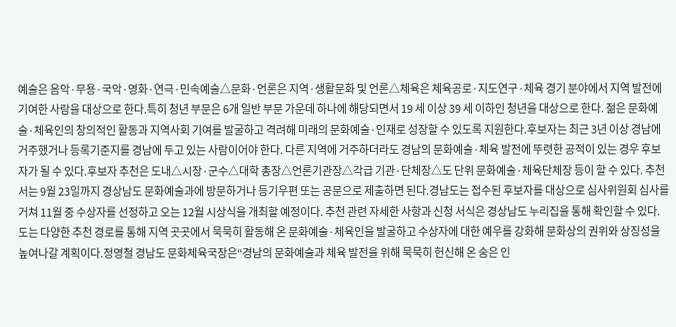예술은 음악·무용·국악·영화·연극·민속예술△문화·언론은 지역·생활문화 및 언론△체육은 체육공로·지도연구·체육 경기 분야에서 지역 발전에 기여한 사람을 대상으로 한다.특히 청년 부문은 6개 일반 부문 가운데 하나에 해당되면서 19 세 이상 39 세 이하인 청년을 대상으로 한다. 젊은 문화예술·체육인의 창의적인 활동과 지역사회 기여를 발굴하고 격려해 미래의 문화예술·인재로 성장할 수 있도록 지원한다.후보자는 최근 3년 이상 경남에 거주했거나 등록기준지를 경남에 두고 있는 사람이어야 한다. 다른 지역에 거주하더라도 경남의 문화예술·체육 발전에 뚜렷한 공적이 있는 경우 후보자가 될 수 있다.후보자 추천은 도내△시장·군수△대학 총장△언론기관장△각급 기관·단체장△도 단위 문화예술·체육단체장 등이 할 수 있다. 추천서는 9월 23일까지 경상남도 문화예술과에 방문하거나 등기우편 또는 공문으로 제출하면 된다.경남도는 접수된 후보자를 대상으로 심사위원회 심사를 거쳐 11월 중 수상자를 선정하고 오는 12월 시상식을 개최할 예정이다. 추천 관련 자세한 사항과 신청 서식은 경상남도 누리집을 통해 확인할 수 있다.도는 다양한 추천 경로를 통해 지역 곳곳에서 묵묵히 활동해 온 문화예술·체육인을 발굴하고 수상자에 대한 예우를 강화해 문화상의 권위와 상징성을 높여나갈 계획이다.정영철 경남도 문화체육국장은“경남의 문화예술과 체육 발전을 위해 묵묵히 헌신해 온 숨은 인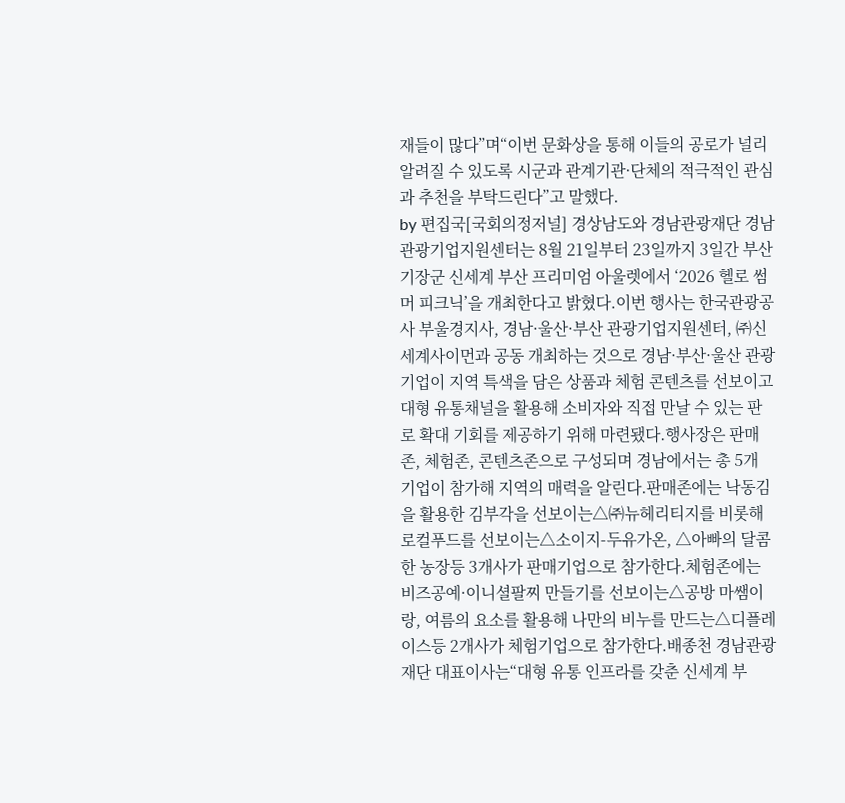재들이 많다”며“이번 문화상을 통해 이들의 공로가 널리 알려질 수 있도록 시군과 관계기관·단체의 적극적인 관심과 추천을 부탁드린다”고 말했다.
by 편집국[국회의정저널] 경상남도와 경남관광재단 경남관광기업지원센터는 8월 21일부터 23일까지 3일간 부산 기장군 신세계 부산 프리미엄 아울렛에서 ‘2026 헬로 썸머 피크닉’을 개최한다고 밝혔다.이번 행사는 한국관광공사 부울경지사, 경남·울산·부산 관광기업지원센터, ㈜신세계사이먼과 공동 개최하는 것으로 경남·부산·울산 관광기업이 지역 특색을 담은 상품과 체험 콘텐츠를 선보이고 대형 유통채널을 활용해 소비자와 직접 만날 수 있는 판로 확대 기회를 제공하기 위해 마련됐다.행사장은 판매존, 체험존, 콘텐츠존으로 구성되며 경남에서는 총 5개 기업이 참가해 지역의 매력을 알린다.판매존에는 낙동김을 활용한 김부각을 선보이는△㈜뉴헤리티지를 비롯해 로컬푸드를 선보이는△소이지-두유가온, △아빠의 달콤한 농장등 3개사가 판매기업으로 참가한다.체험존에는 비즈공예·이니셜팔찌 만들기를 선보이는△공방 마쌤이랑, 여름의 요소를 활용해 나만의 비누를 만드는△디플레이스등 2개사가 체험기업으로 참가한다.배종천 경남관광재단 대표이사는“대형 유통 인프라를 갖춘 신세계 부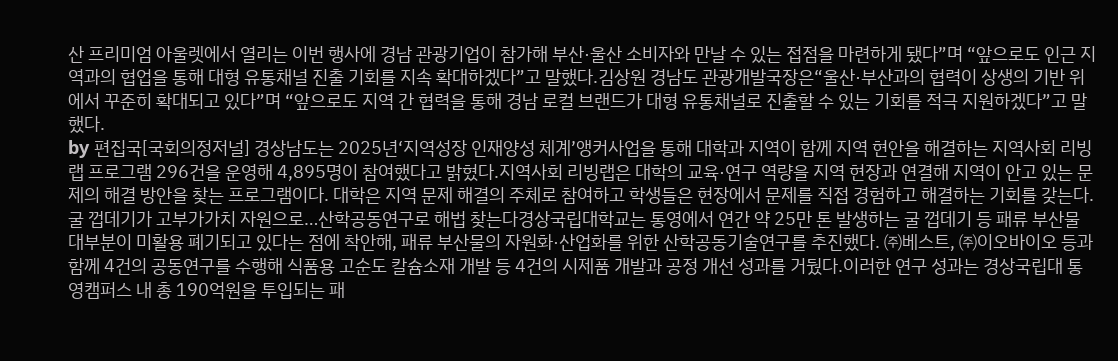산 프리미엄 아울렛에서 열리는 이번 행사에 경남 관광기업이 참가해 부산·울산 소비자와 만날 수 있는 접점을 마련하게 됐다”며 “앞으로도 인근 지역과의 협업을 통해 대형 유통채널 진출 기회를 지속 확대하겠다”고 말했다.김상원 경남도 관광개발국장은“울산·부산과의 협력이 상생의 기반 위에서 꾸준히 확대되고 있다”며 “앞으로도 지역 간 협력을 통해 경남 로컬 브랜드가 대형 유통채널로 진출할 수 있는 기회를 적극 지원하겠다”고 말했다.
by 편집국[국회의정저널] 경상남도는 2025년‘지역성장 인재양성 체계’앵커사업을 통해 대학과 지역이 함께 지역 현안을 해결하는 지역사회 리빙랩 프로그램 296건을 운영해 4,895명이 참여했다고 밝혔다.지역사회 리빙랩은 대학의 교육·연구 역량을 지역 현장과 연결해 지역이 안고 있는 문제의 해결 방안을 찾는 프로그램이다. 대학은 지역 문제 해결의 주체로 참여하고 학생들은 현장에서 문제를 직접 경험하고 해결하는 기회를 갖는다.굴 껍데기가 고부가가치 자원으로…산학공동연구로 해법 찾는다경상국립대학교는 통영에서 연간 약 25만 톤 발생하는 굴 껍데기 등 패류 부산물 대부분이 미활용 폐기되고 있다는 점에 착안해, 패류 부산물의 자원화·산업화를 위한 산학공동기술연구를 추진했다. ㈜베스트, ㈜이오바이오 등과 함께 4건의 공동연구를 수행해 식품용 고순도 칼슘소재 개발 등 4건의 시제품 개발과 공정 개선 성과를 거뒀다.이러한 연구 성과는 경상국립대 통영캠퍼스 내 총 190억원을 투입되는 패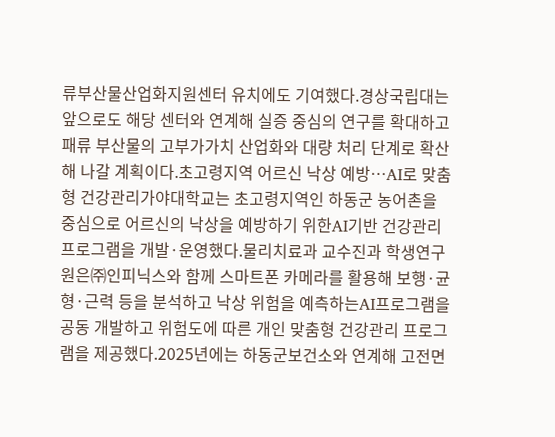류부산물산업화지원센터 유치에도 기여했다.경상국립대는 앞으로도 해당 센터와 연계해 실증 중심의 연구를 확대하고 패류 부산물의 고부가가치 산업화와 대량 처리 단계로 확산해 나갈 계획이다.초고령지역 어르신 낙상 예방…AI로 맞춤형 건강관리가야대학교는 초고령지역인 하동군 농어촌을 중심으로 어르신의 낙상을 예방하기 위한AI기반 건강관리 프로그램을 개발·운영했다.물리치료과 교수진과 학생연구원은㈜인피닉스와 함께 스마트폰 카메라를 활용해 보행·균형·근력 등을 분석하고 낙상 위험을 예측하는AI프로그램을 공동 개발하고 위험도에 따른 개인 맞춤형 건강관리 프로그램을 제공했다.2025년에는 하동군보건소와 연계해 고전면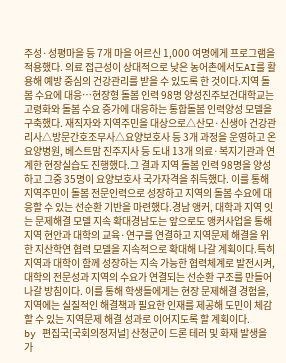주성·성평마을 등 7개 마을 어르신 1,000 여명에게 프로그램을 적용했다. 의료 접근성이 상대적으로 낮은 농어촌에서도AI를 활용해 예방 중심의 건강관리를 받을 수 있도록 한 것이다.지역 돌봄 수요에 대응…현장형 돌봄 인력 98명 양성진주보건대학교는 고령화와 돌봄 수요 증가에 대응하는 통합돌봄 인력양성 모델을 구축했다. 재직자와 지역주민을 대상으로△산모·신생아 건강관리사△방문간호조무사△요양보호사 등 3개 과정을 운영하고 온요양병원, 베스트맘 진주지사 등 도내 13개 의료·복지기관과 연계한 현장실습도 진행했다.그 결과 지역 돌봄 인력 98명을 양성하고 그중 35명이 요양보호사 국가자격을 취득했다. 이를 통해 지역주민이 돌봄 전문인력으로 성장하고 지역의 돌봄 수요에 대응할 수 있는 선순환 기반을 마련했다.경남 앵커, 대학과 지역 잇는 문제해결 모델 지속 확대경남도는 앞으로도 앵커사업을 통해 지역 현안과 대학의 교육·연구를 연결하고 지역문제 해결을 위한 지산학연 협력 모델을 지속적으로 확대해 나갈 계획이다.특히 지역과 대학이 함께 성장하는 지속 가능한 협력체계로 발전시켜, 대학의 전문성과 지역의 수요가 연결되는 선순환 구조를 만들어 나갈 방침이다. 이를 통해 학생들에게는 현장 문제해결 경험을, 지역에는 실질적인 해결책과 필요한 인재를 제공해 도민이 체감할 수 있는 지역문제 해결 성과로 이어지도록 할 계획이다.
by 편집국[국회의정저널] 산청군이 드론 테러 및 화재 발생을 가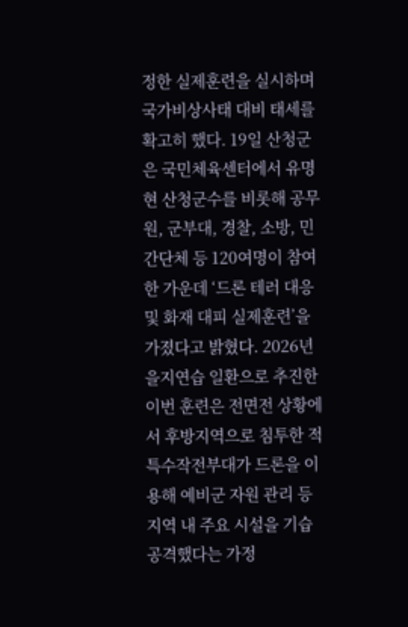정한 실제훈련을 실시하며 국가비상사태 대비 태세를 확고히 했다. 19일 산청군은 국민체육센터에서 유명현 산청군수를 비롯해 공무원, 군부대, 경찰, 소방, 민간단체 등 120여명이 참여한 가운데 ‘드론 테러 대응 및 화재 대피 실제훈련’을 가졌다고 밝혔다. 2026년 을지연습 일환으로 추진한 이번 훈련은 전면전 상황에서 후방지역으로 침투한 적 특수작전부대가 드론을 이용해 예비군 자원 관리 등 지역 내 주요 시설을 기습 공격했다는 가정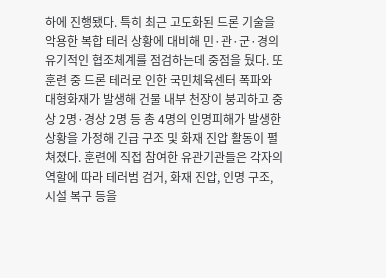하에 진행됐다. 특히 최근 고도화된 드론 기술을 악용한 복합 테러 상황에 대비해 민·관·군·경의 유기적인 협조체계를 점검하는데 중점을 뒀다. 또 훈련 중 드론 테러로 인한 국민체육센터 폭파와 대형화재가 발생해 건물 내부 천장이 붕괴하고 중상 2명·경상 2명 등 총 4명의 인명피해가 발생한 상황을 가정해 긴급 구조 및 화재 진압 활동이 펼쳐졌다. 훈련에 직접 참여한 유관기관들은 각자의 역할에 따라 테러범 검거, 화재 진압, 인명 구조, 시설 복구 등을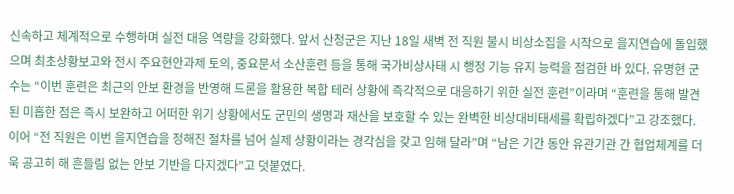신속하고 체계적으로 수행하며 실전 대응 역량을 강화했다. 앞서 산청군은 지난 18일 새벽 전 직원 불시 비상소집을 시작으로 을지연습에 돌입했으며 최초상황보고와 전시 주요현안과제 토의, 중요문서 소산훈련 등을 통해 국가비상사태 시 행정 기능 유지 능력을 점검한 바 있다. 유명현 군수는 “이번 훈련은 최근의 안보 환경을 반영해 드론을 활용한 복합 테러 상황에 즉각적으로 대응하기 위한 실전 훈련”이라며 “훈련을 통해 발견된 미흡한 점은 즉시 보완하고 어떠한 위기 상황에서도 군민의 생명과 재산을 보호할 수 있는 완벽한 비상대비태세를 확립하겠다”고 강조했다. 이어 “전 직원은 이번 을지연습을 정해진 절차를 넘어 실제 상황이라는 경각심을 갖고 임해 달라”며 “남은 기간 동안 유관기관 간 협업체계를 더욱 공고히 해 흔들림 없는 안보 기반을 다지겠다”고 덧붙였다.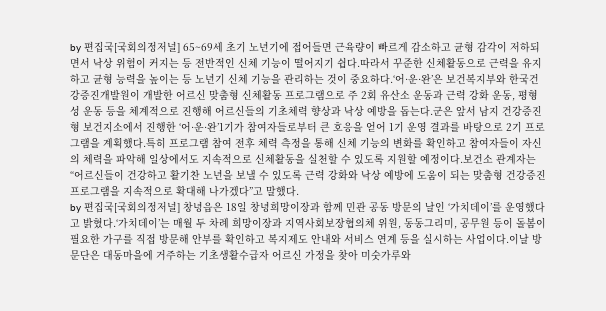by 편집국[국회의정저널] 65~69세 초기 노년기에 접어들면 근육량이 빠르게 감소하고 균형 감각이 저하되면서 낙상 위험이 커지는 등 전반적인 신체 기능이 떨어지기 쉽다.따라서 꾸준한 신체활동으로 근력을 유지하고 균형 능력을 높이는 등 노년기 신체 기능을 관리하는 것이 중요하다.‘어·운·완’은 보건복지부와 한국건강증진개발원이 개발한 어르신 맞춤형 신체활동 프로그램으로 주 2회 유산소 운동과 근력 강화 운동, 평형성 운동 등을 체계적으로 진행해 어르신들의 기초체력 향상과 낙상 예방을 돕는다.군은 앞서 남지 건강증진형 보건지소에서 진행한 ‘어·운·완’1기가 참여자들로부터 큰 호응을 얻어 1기 운영 결과를 바탕으로 2기 프로그램을 계획했다.특히 프로그램 참여 전후 체력 측정을 통해 신체 기능의 변화를 확인하고 참여자들이 자신의 체력을 파악해 일상에서도 지속적으로 신체활동을 실천할 수 있도록 지원할 예정이다.보건소 관계자는 “어르신들이 건강하고 활기찬 노년을 보낼 수 있도록 근력 강화와 낙상 예방에 도움이 되는 맞춤형 건강증진 프로그램을 지속적으로 확대해 나가겠다”고 말했다.
by 편집국[국회의정저널] 창녕읍은 18일 창녕희망이장과 함께 민관 공동 방문의 날인 ‘가치데이’를 운영했다고 밝혔다.‘가치데이’는 매월 두 차례 희망이장과 지역사회보장협의체 위원, 동동그리미, 공무원 등이 돌봄이 필요한 가구를 직접 방문해 안부를 확인하고 복지제도 안내와 서비스 연계 등을 실시하는 사업이다.이날 방문단은 대동마을에 거주하는 기초생활수급자 어르신 가정을 찾아 미숫가루와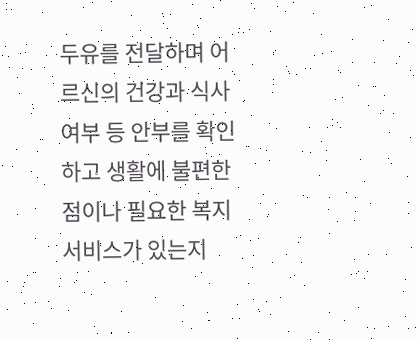두유를 전달하며 어르신의 건강과 식사 여부 등 안부를 확인하고 생활에 불편한 점이나 필요한 복지서비스가 있는지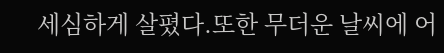세심하게 살폈다.또한 무더운 날씨에 어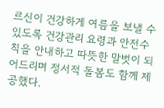르신이 건강하게 여름을 보낼 수 있도록 건강관리 요령과 안전수칙을 안내하고 따뜻한 말벗이 되어드리며 정서적 돌봄도 함께 제공했다.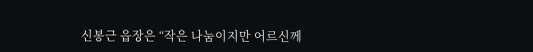신봉근 읍장은 “작은 나눔이지만 어르신께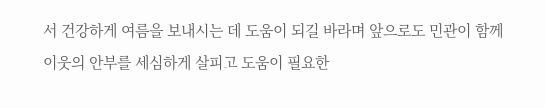서 건강하게 여름을 보내시는 데 도움이 되길 바라며 앞으로도 민관이 함께 이웃의 안부를 세심하게 살피고 도움이 필요한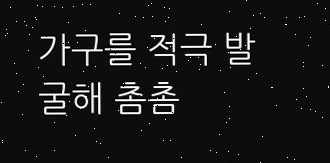가구를 적극 발굴해 촘촘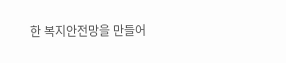한 복지안전망을 만들어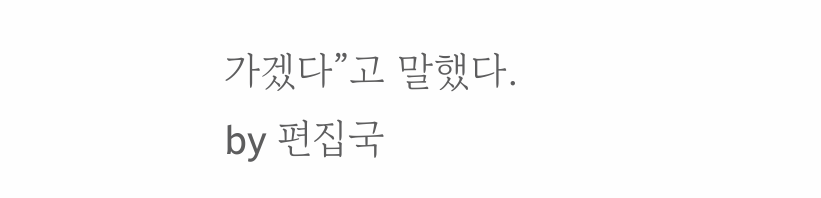가겠다”고 말했다.
by 편집국